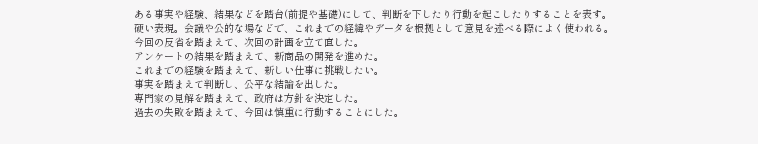ある事実や経験、結果などを踏台(前提や基礎)にして、判断を下したり行動を起こしたりすることを表す。
硬い表現。会議や公的な場などで、これまでの経緯やデータを根拠として意見を述べる際によく使われる。
今回の反省を踏まえて、次回の計画を立て直した。
アンケートの結果を踏まえて、新商品の開発を進めた。
これまでの経験を踏まえて、新しい仕事に挑戦したい。
事実を踏まえて判断し、公平な結論を出した。
専門家の見解を踏まえて、政府は方針を決定した。
過去の失敗を踏まえて、今回は慎重に行動することにした。